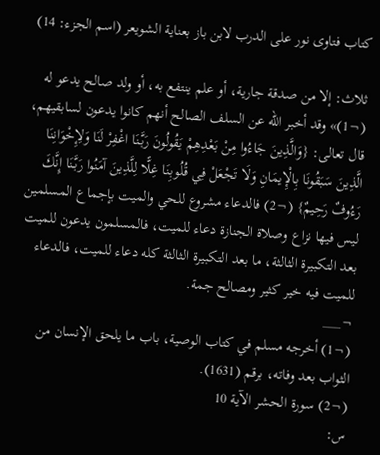كتاب فتاوى نور على الدرب لابن باز بعناية الشويعر (اسم الجزء: 14)

ثلاث: إلا من صدقة جارية، أو علم ينتفع به، أو ولد صالح يدعو له (¬1)» وقد أخبر الله عن السلف الصالح أنهم كانوا يدعون لسابقيهم، قال تعالى: {وَالَّذِينَ جَاءُوا مِنْ بَعْدِهِمْ يَقُولُونَ رَبَّنَا اغْفِرْ لَنَا وَلِإِخْوَانِنَا الَّذِينَ سَبَقُونَا بِالْإِيمَانِ وَلَا تَجْعَلْ فِي قُلُوبِنَا غِلًّا لِلَّذِينَ آمَنُوا رَبَّنَا إِنَّكَ رَءُوفٌ رَحِيمٌ} (¬2) فالدعاء مشروع للحي والميت بإجماع المسلمين ليس فيها نزاع وصلاة الجنازة دعاء للميت، فالمسلمون يدعون للميت بعد التكبيرة الثالثة، ما بعد التكبيرة الثالثة كله دعاء للميت، فالدعاء للميت فيه خير كثير ومصالح جمة.
¬___
(¬1) أخرجه مسلم في كتاب الوصية، باب ما يلحق الإنسان من الثواب بعد وفاته، برقم (1631).
(¬2) سورة الحشر الآية 10
س: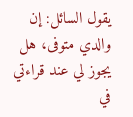يقول السائل: إن والدي متوفى، هل يجوز لي عند قراءتي في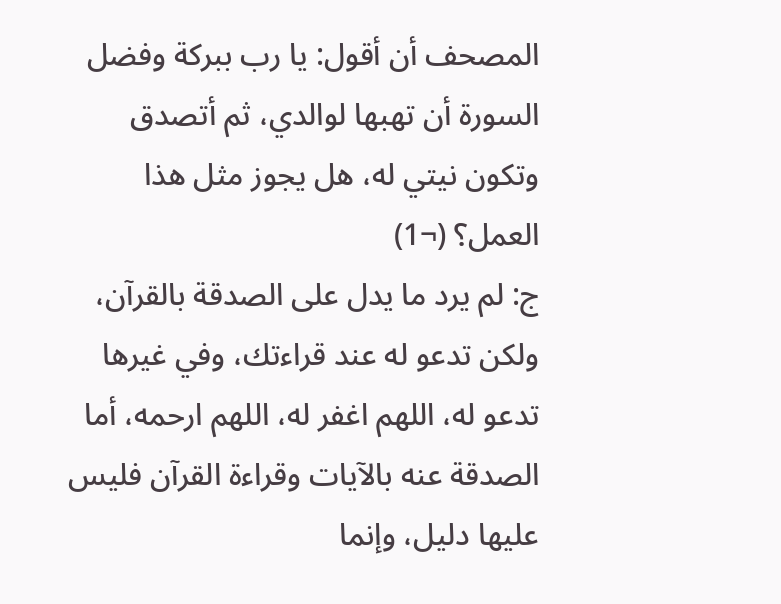المصحف أن أقول: يا رب ببركة وفضل السورة أن تهبها لوالدي، ثم أتصدق وتكون نيتي له، هل يجوز مثل هذا العمل؟ (¬1)
ج: لم يرد ما يدل على الصدقة بالقرآن، ولكن تدعو له عند قراءتك، وفي غيرها تدعو له، اللهم اغفر له، اللهم ارحمه، أما الصدقة عنه بالآيات وقراءة القرآن فليس عليها دليل، وإنما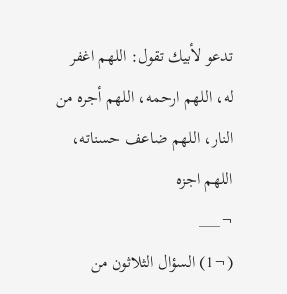تدعو لأبيك تقول: اللهم اغفر له، اللهم ارحمه، اللهم أجره من النار، اللهم ضاعف حسناته، اللهم اجزه
¬___
(¬1) السؤال الثلاثون من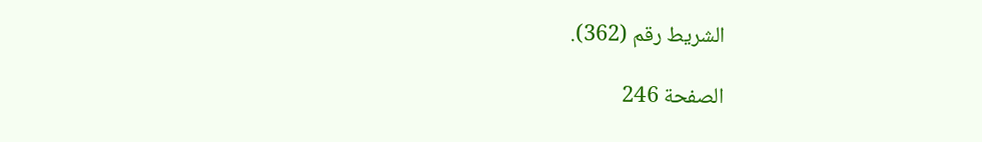الشريط رقم (362).

الصفحة 246